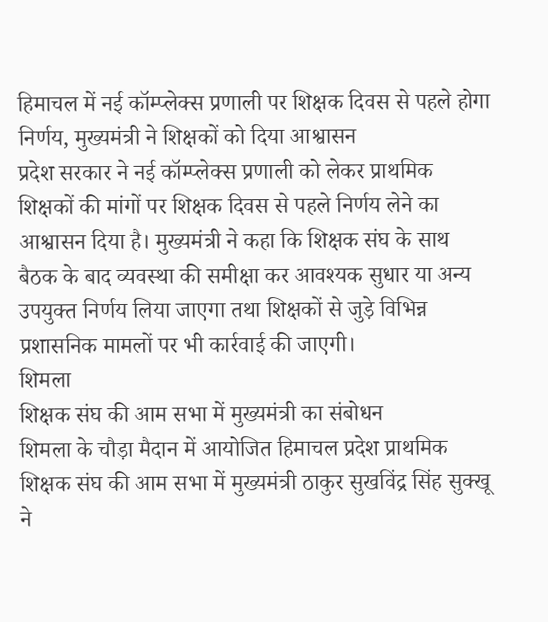हिमाचल में नई कॉम्प्लेक्स प्रणाली पर शिक्षक दिवस से पहले होगा निर्णय, मुख्यमंत्री ने शिक्षकों को दिया आश्वासन
प्रदेश सरकार ने नई कॉम्प्लेक्स प्रणाली को लेकर प्राथमिक शिक्षकों की मांगों पर शिक्षक दिवस से पहले निर्णय लेने का आश्वासन दिया है। मुख्यमंत्री ने कहा कि शिक्षक संघ के साथ बैठक के बाद व्यवस्था की समीक्षा कर आवश्यक सुधार या अन्य उपयुक्त निर्णय लिया जाएगा तथा शिक्षकों से जुड़े विभिन्न प्रशासनिक मामलों पर भी कार्रवाई की जाएगी।
शिमला
शिक्षक संघ की आम सभा में मुख्यमंत्री का संबोधन
शिमला के चौड़ा मैदान में आयोजित हिमाचल प्रदेश प्राथमिक शिक्षक संघ की आम सभा में मुख्यमंत्री ठाकुर सुखविंद्र सिंह सुक्खू ने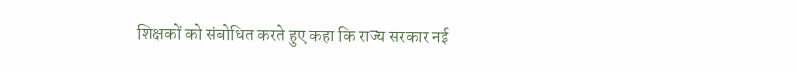शिक्षकों को संबोधित करते हुए कहा कि राज्य सरकार नई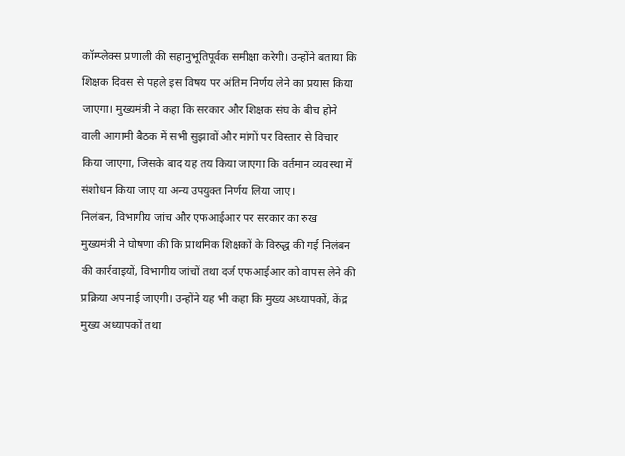कॉम्प्लेक्स प्रणाली की सहानुभूतिपूर्वक समीक्षा करेगी। उन्होंने बताया कि शिक्षक दिवस से पहले इस विषय पर अंतिम निर्णय लेने का प्रयास किया जाएगा। मुख्यमंत्री ने कहा कि सरकार और शिक्षक संघ के बीच होने वाली आगामी बैठक में सभी सुझावों और मांगों पर विस्तार से विचार किया जाएगा, जिसके बाद यह तय किया जाएगा कि वर्तमान व्यवस्था में संशोधन किया जाए या अन्य उपयुक्त निर्णय लिया जाए।
निलंबन, विभागीय जांच और एफआईआर पर सरकार का रुख
मुख्यमंत्री ने घोषणा की कि प्राथमिक शिक्षकों के विरुद्ध की गई निलंबन की कार्रवाइयों, विभागीय जांचों तथा दर्ज एफआईआर को वापस लेने की प्रक्रिया अपनाई जाएगी। उन्होंने यह भी कहा कि मुख्य अध्यापकों, केंद्र मुख्य अध्यापकों तथा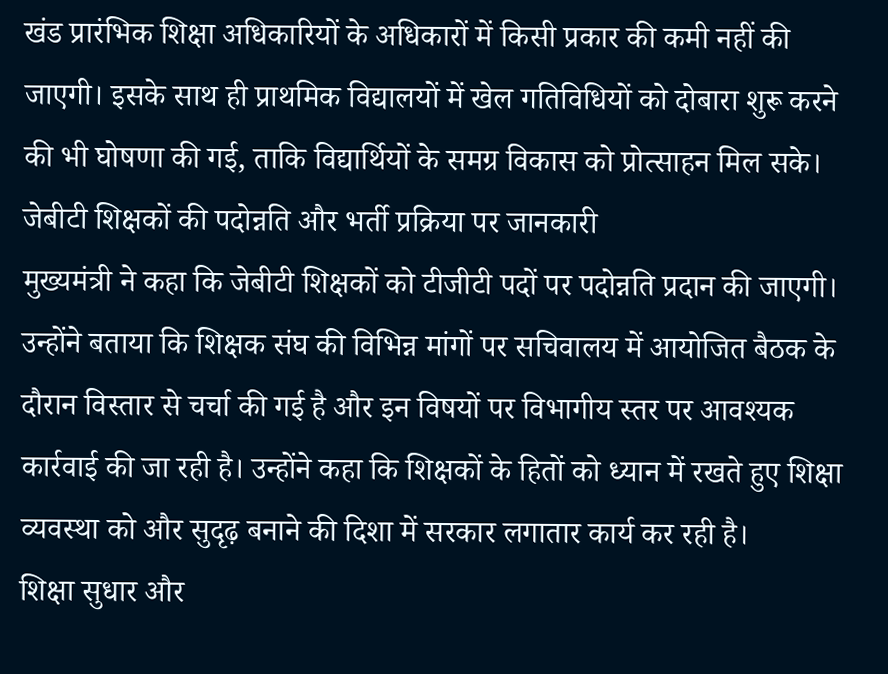खंड प्रारंभिक शिक्षा अधिकारियों के अधिकारों में किसी प्रकार की कमी नहीं की जाएगी। इसके साथ ही प्राथमिक विद्यालयों में खेल गतिविधियों को दोबारा शुरू करने की भी घोषणा की गई, ताकि विद्यार्थियों के समग्र विकास को प्रोत्साहन मिल सके।
जेबीटी शिक्षकों की पदोन्नति और भर्ती प्रक्रिया पर जानकारी
मुख्यमंत्री ने कहा कि जेबीटी शिक्षकों को टीजीटी पदों पर पदोन्नति प्रदान की जाएगी। उन्होंने बताया कि शिक्षक संघ की विभिन्न मांगों पर सचिवालय में आयोजित बैठक के दौरान विस्तार से चर्चा की गई है और इन विषयों पर विभागीय स्तर पर आवश्यक कार्रवाई की जा रही है। उन्होंने कहा कि शिक्षकों के हितों को ध्यान में रखते हुए शिक्षा व्यवस्था को और सुदृढ़ बनाने की दिशा में सरकार लगातार कार्य कर रही है।
शिक्षा सुधार और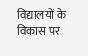विद्यालयों के विकास पर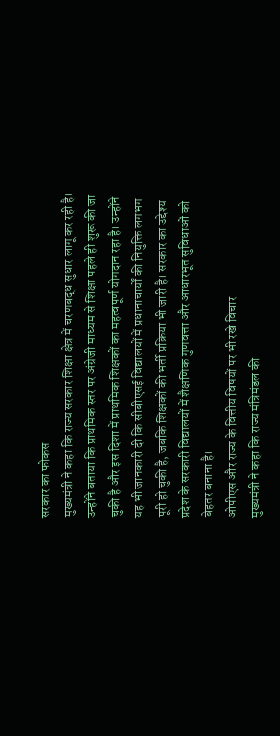सरकार का फोकस
मुख्यमंत्री ने कहा कि राज्य सरकार शिक्षा क्षेत्र में चरणबद्ध सुधार लागू कर रही है। उन्होंने बताया कि प्राथमिक स्तर पर अंग्रेजी माध्यम से शिक्षा पहले ही शुरू की जा चुकी है और इस दिशा में प्राथमिक शिक्षकों का महत्वपूर्ण योगदान रहा है। उन्होंने यह भी जानकारी दी कि सीबीएसई विद्यालयों में प्रधानाचार्यों की नियुक्ति लगभग पूरी हो चुकी है, जबकि शिक्षकों की भर्ती प्रक्रिया भी जारी है। सरकार का उद्देश्य प्रदेश के सरकारी विद्यालयों में शैक्षणिक गुणवत्ता और आधारभूत सुविधाओं को बेहतर बनाना है।
ओपीएस और राज्य के वित्तीय विषयों पर भी रखे विचार
मुख्यमंत्री ने कहा कि राज्य मंत्रिमंडल की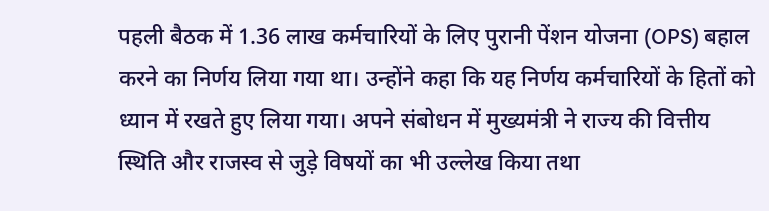पहली बैठक में 1.36 लाख कर्मचारियों के लिए पुरानी पेंशन योजना (OPS) बहाल करने का निर्णय लिया गया था। उन्होंने कहा कि यह निर्णय कर्मचारियों के हितों को ध्यान में रखते हुए लिया गया। अपने संबोधन में मुख्यमंत्री ने राज्य की वित्तीय स्थिति और राजस्व से जुड़े विषयों का भी उल्लेख किया तथा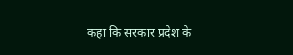कहा कि सरकार प्रदेश के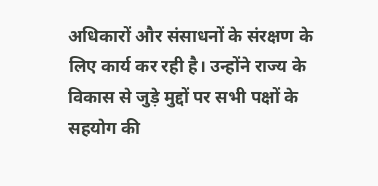अधिकारों और संसाधनों के संरक्षण के लिए कार्य कर रही है। उन्होंने राज्य के विकास से जुड़े मुद्दों पर सभी पक्षों के सहयोग की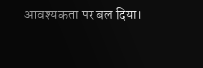आवश्यकता पर बल दिया।